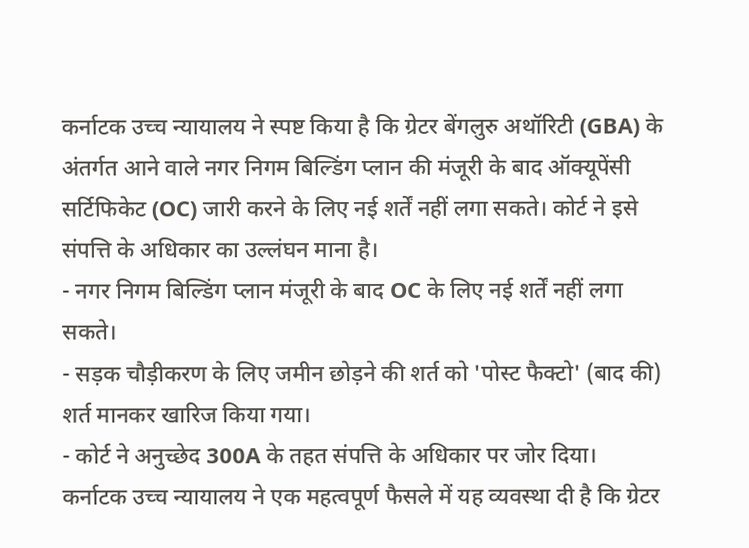कर्नाटक उच्च न्यायालय ने स्पष्ट किया है कि ग्रेटर बेंगलुरु अथॉरिटी (GBA) के अंतर्गत आने वाले नगर निगम बिल्डिंग प्लान की मंजूरी के बाद ऑक्यूपेंसी सर्टिफिकेट (OC) जारी करने के लिए नई शर्तें नहीं लगा सकते। कोर्ट ने इसे संपत्ति के अधिकार का उल्लंघन माना है।
- नगर निगम बिल्डिंग प्लान मंजूरी के बाद OC के लिए नई शर्तें नहीं लगा सकते।
- सड़क चौड़ीकरण के लिए जमीन छोड़ने की शर्त को 'पोस्ट फैक्टो' (बाद की) शर्त मानकर खारिज किया गया।
- कोर्ट ने अनुच्छेद 300A के तहत संपत्ति के अधिकार पर जोर दिया।
कर्नाटक उच्च न्यायालय ने एक महत्वपूर्ण फैसले में यह व्यवस्था दी है कि ग्रेटर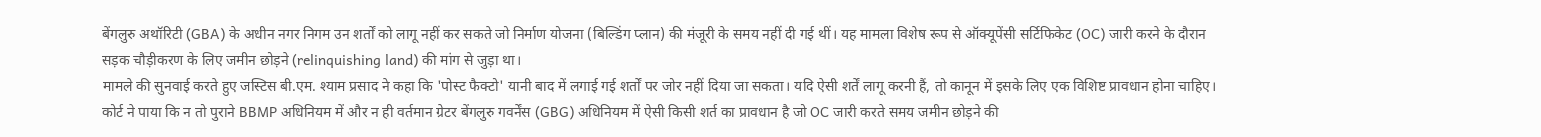बेंगलुरु अथॉरिटी (GBA) के अधीन नगर निगम उन शर्तों को लागू नहीं कर सकते जो निर्माण योजना (बिल्डिंग प्लान) की मंजूरी के समय नहीं दी गई थीं। यह मामला विशेष रूप से ऑक्यूपेंसी सर्टिफिकेट (OC) जारी करने के दौरान सड़क चौड़ीकरण के लिए जमीन छोड़ने (relinquishing land) की मांग से जुड़ा था।
मामले की सुनवाई करते हुए जस्टिस बी.एम. श्याम प्रसाद ने कहा कि 'पोस्ट फैक्टो' यानी बाद में लगाई गई शर्तों पर जोर नहीं दिया जा सकता। यदि ऐसी शर्तें लागू करनी हैं, तो कानून में इसके लिए एक विशिष्ट प्रावधान होना चाहिए। कोर्ट ने पाया कि न तो पुराने BBMP अधिनियम में और न ही वर्तमान ग्रेटर बेंगलुरु गवर्नेंस (GBG) अधिनियम में ऐसी किसी शर्त का प्रावधान है जो OC जारी करते समय जमीन छोड़ने की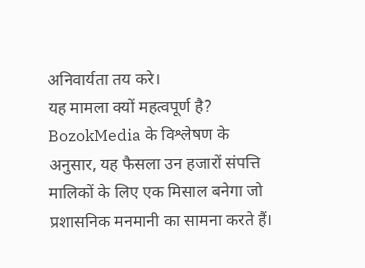अनिवार्यता तय करे।
यह मामला क्यों महत्वपूर्ण है?
BozokMedia के विश्लेषण के अनुसार, यह फैसला उन हजारों संपत्ति मालिकों के लिए एक मिसाल बनेगा जो प्रशासनिक मनमानी का सामना करते हैं।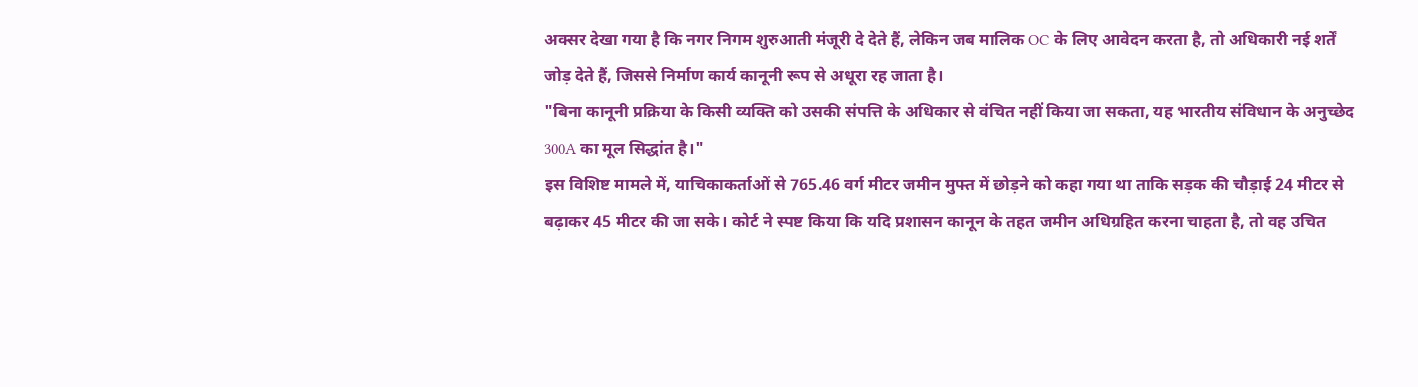अक्सर देखा गया है कि नगर निगम शुरुआती मंजूरी दे देते हैं, लेकिन जब मालिक OC के लिए आवेदन करता है, तो अधिकारी नई शर्तें जोड़ देते हैं, जिससे निर्माण कार्य कानूनी रूप से अधूरा रह जाता है।
"बिना कानूनी प्रक्रिया के किसी व्यक्ति को उसकी संपत्ति के अधिकार से वंचित नहीं किया जा सकता, यह भारतीय संविधान के अनुच्छेद 300A का मूल सिद्धांत है।"
इस विशिष्ट मामले में, याचिकाकर्ताओं से 765.46 वर्ग मीटर जमीन मुफ्त में छोड़ने को कहा गया था ताकि सड़क की चौड़ाई 24 मीटर से बढ़ाकर 45 मीटर की जा सके। कोर्ट ने स्पष्ट किया कि यदि प्रशासन कानून के तहत जमीन अधिग्रहित करना चाहता है, तो वह उचित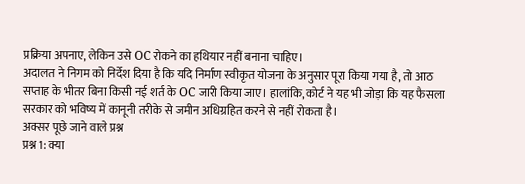प्रक्रिया अपनाए, लेकिन उसे OC रोकने का हथियार नहीं बनाना चाहिए।
अदालत ने निगम को निर्देश दिया है कि यदि निर्माण स्वीकृत योजना के अनुसार पूरा किया गया है, तो आठ सप्ताह के भीतर बिना किसी नई शर्त के OC जारी किया जाए। हालांकि, कोर्ट ने यह भी जोड़ा कि यह फैसला सरकार को भविष्य में कानूनी तरीके से जमीन अधिग्रहित करने से नहीं रोकता है।
अक्सर पूछे जाने वाले प्रश्न
प्रश्न 1: क्या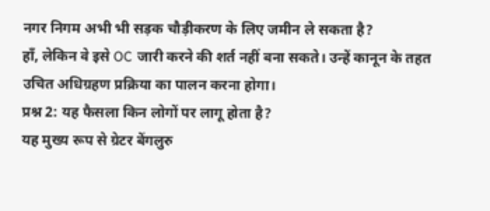नगर निगम अभी भी सड़क चौड़ीकरण के लिए जमीन ले सकता है?
हाँ, लेकिन वे इसे OC जारी करने की शर्त नहीं बना सकते। उन्हें कानून के तहत उचित अधिग्रहण प्रक्रिया का पालन करना होगा।
प्रश्न 2: यह फैसला किन लोगों पर लागू होता है?
यह मुख्य रूप से ग्रेटर बेंगलुरु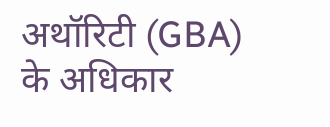अथॉरिटी (GBA) के अधिकार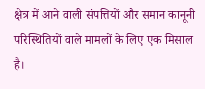क्षेत्र में आने वाली संपत्तियों और समान कानूनी परिस्थितियों वाले मामलों के लिए एक मिसाल है।